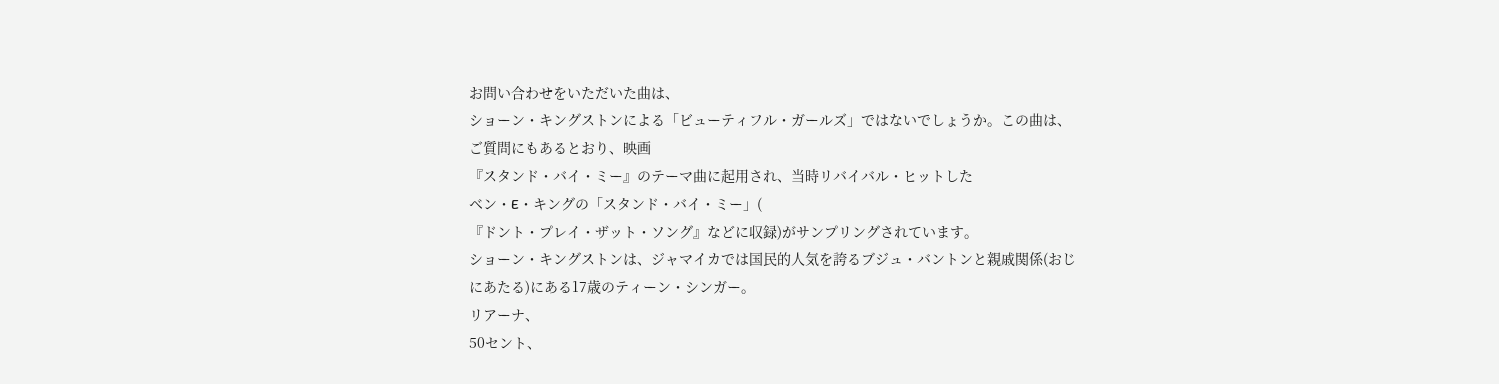お問い合わせをいただいた曲は、
ショーン・キングストンによる「ビューティフル・ガールズ」ではないでしょうか。この曲は、ご質問にもあるとおり、映画
『スタンド・バイ・ミー』のテーマ曲に起用され、当時リバイバル・ヒットした
ベン・E・キングの「スタンド・バイ・ミー」(
『ドント・プレイ・ザット・ソング』などに収録)がサンプリングされています。
ショーン・キングストンは、ジャマイカでは国民的人気を誇るブジュ・バントンと親戚関係(おじにあたる)にある17歳のティーン・シンガー。
リアーナ、
50セント、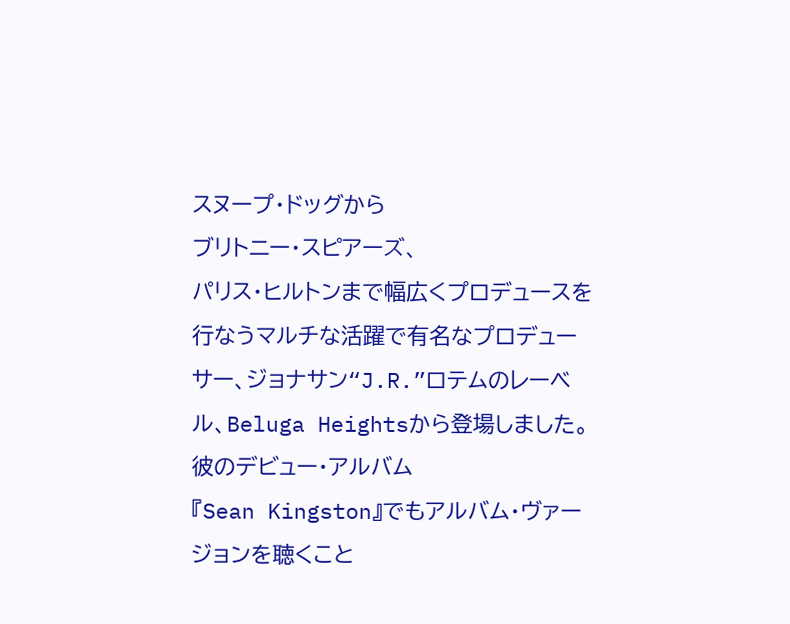スヌープ・ドッグから
ブリトニー・スピアーズ、
パリス・ヒルトンまで幅広くプロデュースを行なうマルチな活躍で有名なプロデューサー、ジョナサン“J.R.”ロテムのレーベル、Beluga Heightsから登場しました。彼のデビュー・アルバム
『Sean Kingston』でもアルバム・ヴァージョンを聴くこと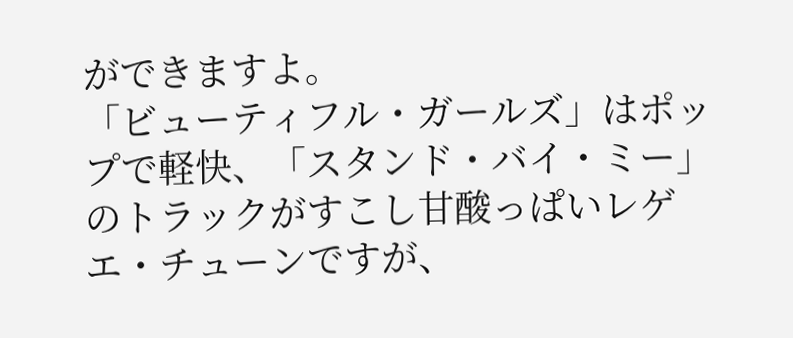ができますよ。
「ビューティフル・ガールズ」はポップで軽快、「スタンド・バイ・ミー」のトラックがすこし甘酸っぱいレゲエ・チューンですが、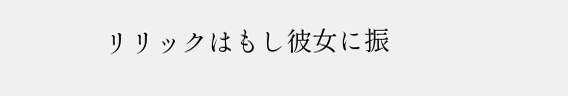リリックはもし彼女に振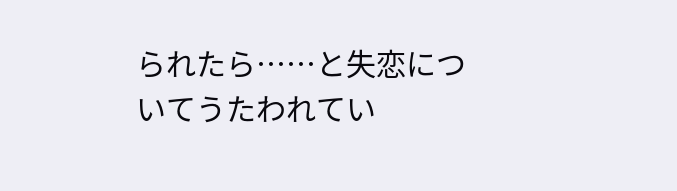られたら……と失恋についてうたわれてい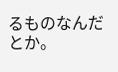るものなんだとか。